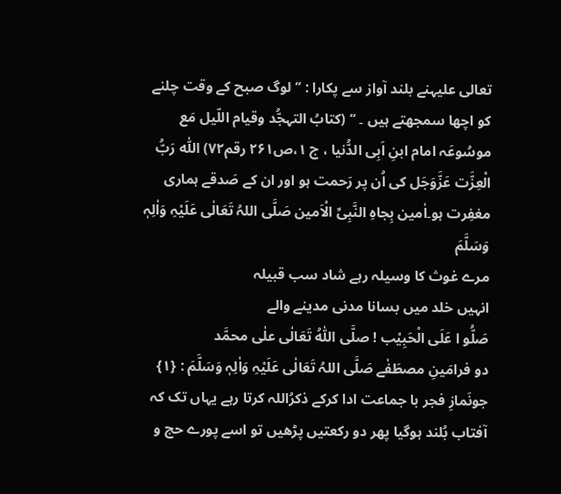تعالی علیہنے بلند آواز سے پکارا : ’’ لوگ صبح کے وقت چلنے کو اچھا سمجھتے ہیں ۔ ‘‘ (کتابُ التہجُّد وقیام اللّیل مَع موسُوعَہ امام ابنِ اَبِی الدُّنیا ، ج ۱،ص۲۶۱ رقم۷۲) اللّٰہ رَبُّ الْعِزَّت عَزَّوَجَل کی اُن پر رَحمت ہو اور ان کے صَدقے ہماری مغفِرت ہو۔اٰمین بِجاہِ النَّبِیِّ الْاَمین صَلَّی اللہُ تَعَالٰی عَلَیْہِ وَاٰلِہٖ وَسَلَّمَ
مرے غوث کا وسیلہ رہے شاد سب قبیلہ
انہیں خلد میں بسانا مدنی مدینے والے
صَلُّو ا عَلَی الْحَبِیْب ! صلَّی اللّٰہُ تَعَالٰی علٰی محمَّد
دو فرامَینِ مصطَفٰے صَلَّی اللہُ تَعَالٰی عَلَیْہِ وَاٰلِہٖ وَسَلَّمَ : {۱} جونَمازِ فجر با جماعت ادا کرکے ذکرُاللہ کرتا رہے یہاں تک کہ آفتاب بُلند ہوگیا پھر دو رکعتیں پڑھیں تو اسے پورے حج و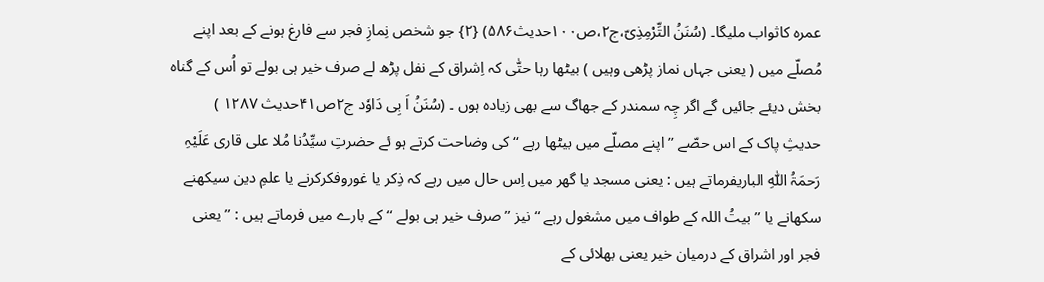عمرہ کاثواب ملیگا۔ (سُنَنُ التِّرْمِذِیّ،ج۲،ص۱۰۰حدیث۵۸۶) {۲} جو شخص نِمازِ فجر سے فارغ ہونے کے بعد اپنے مُصلّے میں ( یعنی جہاں نماز پڑھی وہیں ) بیٹھا رہا حتّٰی کہ اِشراق کے نفل پڑھ لے صرف خیر ہی بولے تو اُس کے گناہ بخش دیئے جائیں گے اگر چِہ سمندر کے جھاگ سے بھی زیادہ ہوں ۔ (سُنَنُ اَ بِی دَاوٗد ج۲ص۴۱حدیث ۱۲۸۷ )
حدیثِ پاک کے اس حصّے ’’ اپنے مصلّے میں بیٹھا رہے ‘‘ کی وضاحت کرتے ہو ئے حضرتِ سیِّدُنا مُلا علی قاری عَلَیْہِ رَحمَۃُ اللّٰہِ الباریفرماتے ہیں : یعنی مسجد یا گھر میں اِس حال میں رہے کہ ذِکر یا غوروفکرکرنے یا علمِ دین سیکھنے سکھانے یا ’’ بیتُ اللہ کے طواف میں مشغول رہے ‘‘ نیز ’’ صرف خیر ہی بولے ‘‘ کے بارے میں فرماتے ہیں : ’’ یعنی فجر اور اشراق کے درمیان خیر یعنی بھلائی کے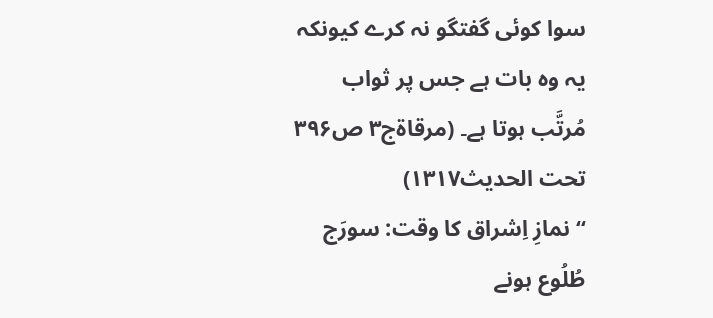سوا کوئی گفتگو نہ کرے کیونکہ یہ وہ بات ہے جس پر ثواب مُرتَّب ہوتا ہے۔ (مرقاۃج۳ ص۳۹۶ تحت الحدیث۱۳۱۷)
‘‘ نمازِ اِشراق کا وقت: سورَج طُلُوع ہونے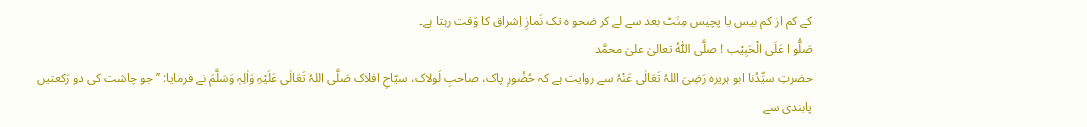کے کم از کم بیس یا پچیس مِنَٹ بعد سے لے کر ضحو ہ تک نَمازِ اِشراق کا وَقت رہتا ہے۔
صَلُّو ا عَلَی الْحَبِیْب ! صلَّی اللّٰہُ تعالیٰ علیٰ محمَّد
حضرتِ سیِّدُنا ابو ہریرہ رَضِیَ اللہُ تَعَالٰی عَنْہُ سے روایت ہے کہ حُضُورِ پاک، صاحبِ لَولاک، سیّاحِ افلاک صَلَّی اللہُ تَعَالٰی عَلَیْہِ وَاٰلِہٖ وَسَلَّمَ نے فرمایا: ’’ جو چاشت کی دو رَکعتیں پابندی سے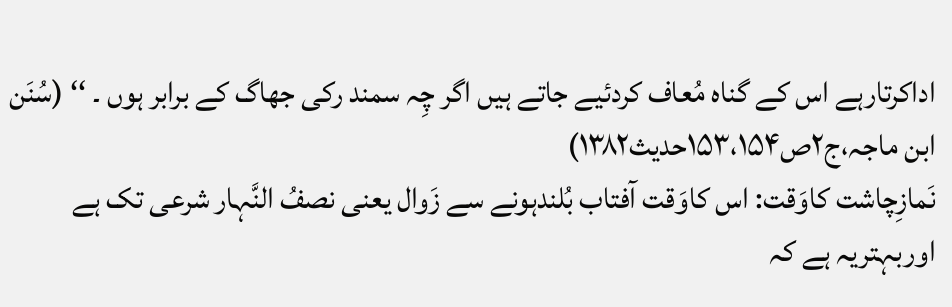اداکرتارہے اس کے گناہ مُعاف کردئیے جاتے ہیں اگر چِہ سمند رکی جھاگ کے برابر ہوں ۔ ‘‘ (سُنَن ابن ماجہ،ج۲ص۱۵۳،۱۵۴حدیث۱۳۸۲)
نَمازِچاشت کاوَقت: اس کاوَقت آفتاب بُلندہونے سے زَوال یعنی نصفُ النَّہار شرعی تک ہے اوربہتریہ ہے کہ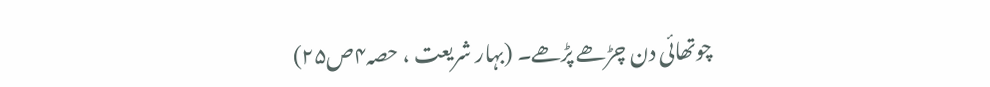چوتھائی دن چڑھے پڑھے۔ (بہار شریعت ، حصہ۴ص۲۵)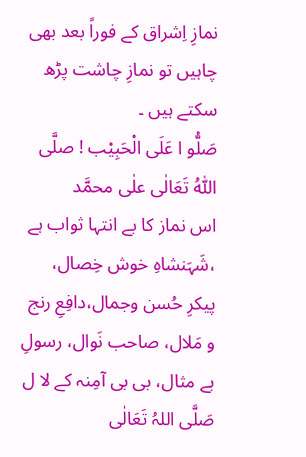نمازِ اِشراق کے فوراً بعد بھی چاہیں تو نمازِ چاشت پڑھ سکتے ہیں ۔
صَلُّو ا عَلَی الْحَبِیْب ! صلَّی اللّٰہُ تَعَالٰی علٰی محمَّد
اس نماز کا بے انتہا ثواب ہے ،شَہَنشاہِ خوش خِصال، پیکرِ حُسن وجمال،دافِعِ رنج و مَلال، صاحب نَوال، رسولِ بے مثال، بی بی آمِنہ کے لا ل صَلَّی اللہُ تَعَالٰی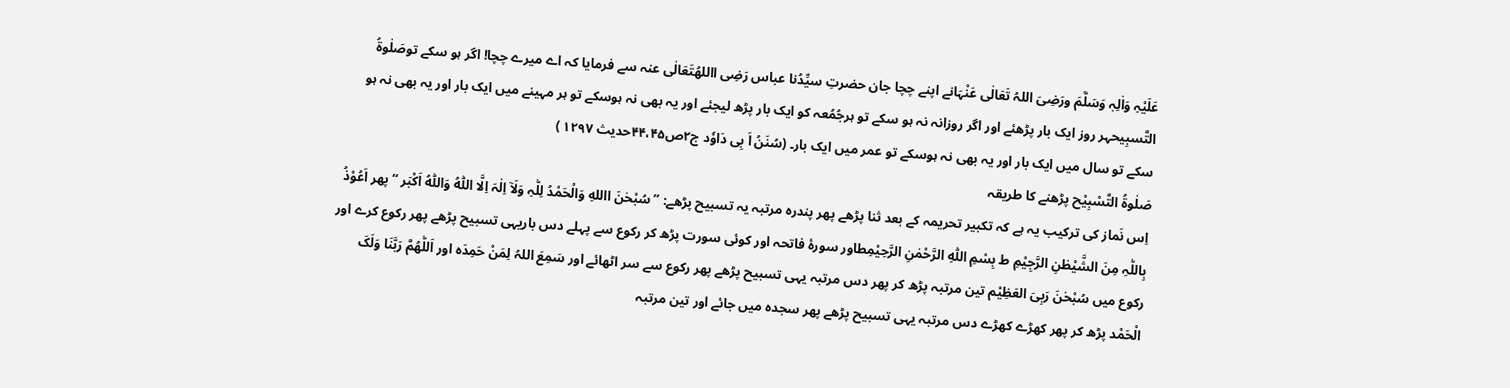عَلَیْہِ وَاٰلِہٖ وَسَلَّمَ ورَضِیَ اللہُ تَعَالٰی عَنْہَانے اپنے چچا جان حضرتِ سیِّدُنا عباس رَضِی االلهُتَعَالٰی عنہ سے فرمایا کہ اے میرے چچا! اگر ہو سکے توصَلٰوۃُ التَّسبِیحہر روز ایک بار پڑھئے اور اگر روزانہ نہ ہو سکے تو ہرجُمُعہ کو ایک بار پڑھ لیجئے اور یہ بھی نہ ہوسکے تو ہر مہینے میں ایک بار اور یہ بھی نہ ہو سکے تو سال میں ایک بار اور یہ بھی نہ ہوسکے تو عمر میں ایک بار۔ (سُنَنُ اَ بِی دَاوٗد ج۲ص۴۴،۴۵حدیث ۱۲۹۷ )
صَلٰوۃُ التَّسْبِیْح پڑھنے کا طریقہ
اِس نَماز کی ترکیب یہ ہے کہ تکبیر تحریمہ کے بعد ثنا پڑھے پھر پندرہ مرتبہ یہ تسبیح پڑھے: ’’ سُبْحٰنَ االلهِ وَالْحَمْدُ لِلّٰہِ وَلَآ اِلٰہَ اِلَّا اللّٰہُ وَاللّٰہُ اَکْبَر ‘‘ پھر اَعُوْذُ بِاللّٰہِ مِنَ الشَّیْطٰنِ الرَّجِیْمِ ط بِسْمِ اللّٰهِ الرَّحْمٰنِ الرَّحِیْمِطاور سورۂ فاتحہ اور کوئی سورت پڑھ کر رکوع سے پہلے دس باریہی تسبیح پڑھے پھر رکوع کرے اور رکوع میں سُبْحٰنَ رَبِیَ العَظِیْم تین مرتبہ پڑھ کر پھر دس مرتبہ یہی تسبیح پڑھے پھر رکوع سے سر اٹھائے اور سَمِعَ اللہُ لِمَنْ حَمِدَہ اور اَللّٰھُمَّ رَبَّنَا وَلَکَ الْحَمْد پڑھ کر پھر کھڑے کھڑے دس مرتبہ یہی تسبیح پڑھے پھر سجدہ میں جائے اور تین مرتبہ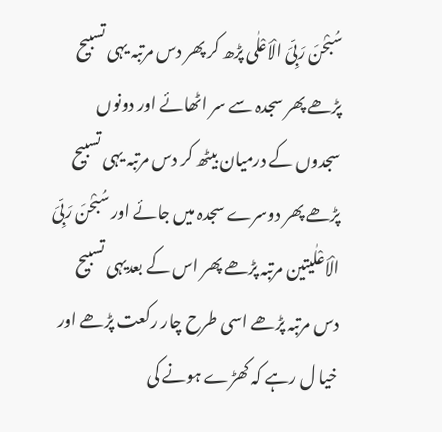سُبْحٰنَ رَبِّیَ الْاَعْلٰی پڑھ کر پھر دس مرتبہ یہی تسبیح پڑھے پھر سجدہ سے سر اٹھائے اور دونوں سجدوں کے درمیان بیٹھ کر دس مرتبہ یہی تسبیح پڑھے پھر دوسرے سجدہ میں جائے اور سُبْحٰنَ رَبِّیَ الْاَعْلٰیتین مرتبہ پڑھے پھر اس کے بعدیہی تسبیح دس مرتبہ پڑھے اسی طرح چار رکعت پڑھے اور خیا ل رہے کہ کھڑے ہونے کی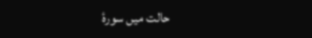حالت میں سورۂ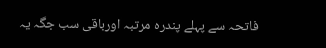فاتحہ سے پہلے پندرہ مرتبہ اورباقی سب جگہ یہ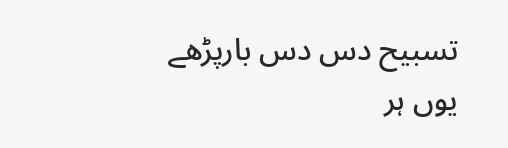تسبیح دس دس بارپڑھے یوں ہر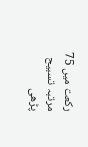رکعت میں 75 مرتبہ تسبیح پڑھی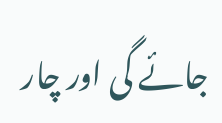جائے گی اور چار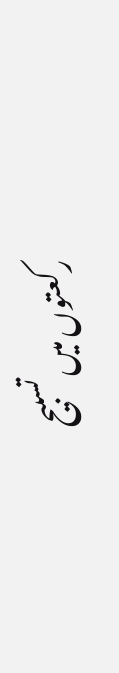رکعتوں میں تسبیح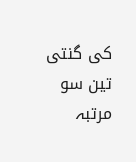کی گنتی تین سو مرتبہ